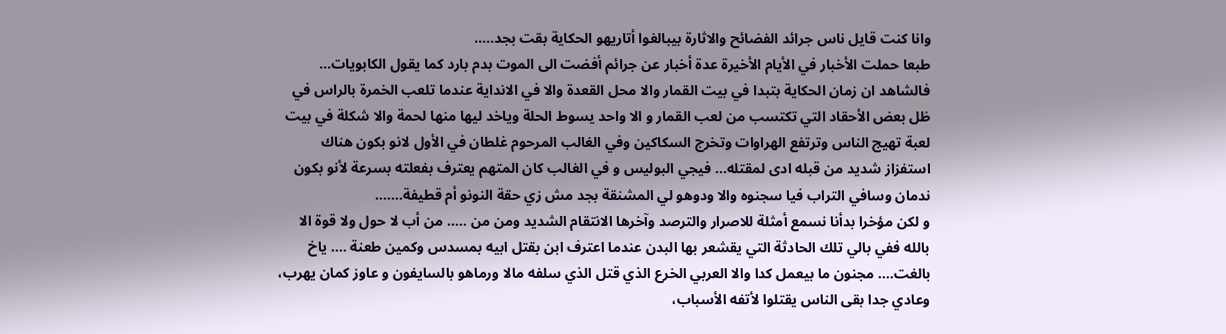وانا كنت قايل ناس جرائد الفضائح والاثارة بيبالغوا أتاريهو الحكاية بقت بجد…..
طبعا حملت الأخبار في الأيام الأخيرة عدة أخبار عن جرائم أفضت الى الموت بدم بارد كما يقول الكابويات… فالشاهد ان زمان الحكاية بتبدا في بيت القمار والا محل القعدة والا في الانداية عندما تلعب الخمرة بالراس في ظل بعض الأحقاد التي تكتسب من لعب القمار و الا واحد يسوط الحلة وياخد ليها منها لحمة والا شكلة في بيت لعبة تهيج الناس وترتفع الهراوات وتخرج السكاكين وفي الغالب المرحوم غلطان في الأول لانو بكون هناك استفزاز شديد من قبله ادى لمقتله… فيجي البوليس و في الغالب كان المتهم يعترف بفعلته بسرعة لأنو بكون ندمان وسافي التراب فيا سجنوه والا ودوهو لي المشنقة بجد مش زي حقة النونو أم قطيفة…….
و لكن مؤخرا بدأنا نسمع أمثلة للاصرار والترصد وآخرها الانتقام الشديد ومن من ….. من أب لا حول ولا قوة الا بالله ففي بالي تلك الحادثة التي يقشعر بها البدن عندما اعترف ابن بقتل ابيه بمسدس وكمين طعنة …. ياخ بالغت…. مجنون ما بيعمل كدا والا العربي الخرع الذي قتل الذي سلفه مالا ورماهو بالسايفون و عاوز كمان يهرب، وعادي جدا بقى الناس يقتلوا لأتفه الأسباب،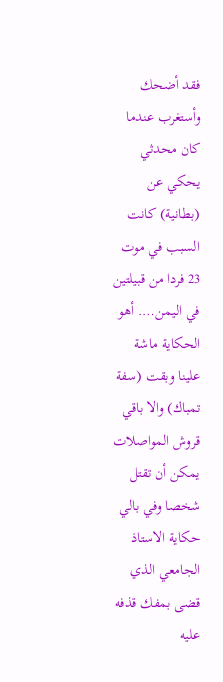فقد أضحك وأستغرب عندما كان محدثي يحكي عن (بطانية) كانت السبب في موت 23 فردا من قبيلتين في اليمن…. أهو الحكاية ماشة علينا وبقت (سفة تمباك) والا باقي قروش المواصلات يمكن أن تقتل شخصا وفي بالي حكاية الاستاذ الجامعي الذي قضى بمفك قذفه عليه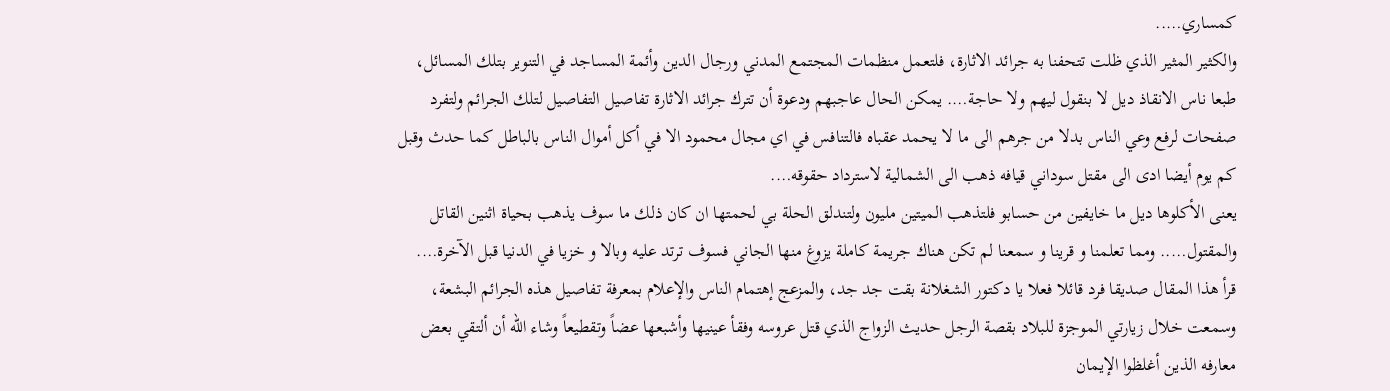كمساري…..
والكثير المثير الذي ظلت تتحفنا به جرائد الاثارة، فلتعمل منظمات المجتمع المدني ورجال الدين وأئمة المساجد في التنوير بتلك المسائل، طبعا ناس الانقاذ ديل لا بنقول ليهم ولا حاجة…. يمكن الحال عاجبهم ودعوة أن تترك جرائد الاثارة تفاصيل التفاصيل لتلك الجرائم ولتفرد صفحات لرفع وعي الناس بدلا من جرهم الى ما لا يحمد عقباه فالتنافس في اي مجال محمود الا في أكل أموال الناس بالباطل كما حدث وقبل كم يوم أيضا ادى الى مقتل سوداني قيافه ذهب الى الشمالية لاسترداد حقوقه….
يعنى الأكلوها ديل ما خايفين من حسابو فلتذهب الميتين مليون ولتندلق الحلة بي لحمتها ان كان ذلك ما سوف يذهب بحياة اثنين القاتل والمقتول….. ومما تعلمنا و قرينا و سمعنا لم تكن هناك جريمة كاملة يزوغ منها الجاني فسوف ترتد عليه وبالا و خزيا في الدنيا قبل الآخرة….
قرأ هذا المقال صديقا فرد قائلا فعلا يا دكتور الشغلانة بقت جد جد، والمزعج إهتمام الناس والإعلام بمعرفة تفاصيل هذه الجرائم البشعة، وسمعت خلال زيارتي الموجزة للبلاد بقصة الرجل حديث الزواج الذي قتل عروسه وفقأ عينيها وأشبعها عضاً وتقطيعاً وشاء الله أن ألتقي بعض معارفه الذين أغلظوا الإيمان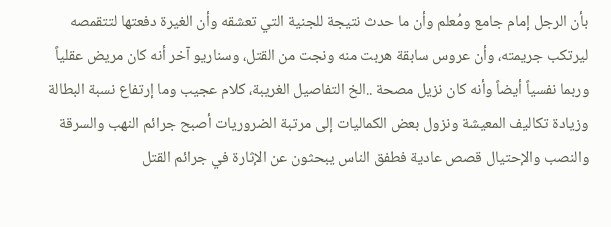بأن الرجل إمام جامع ومُعلم وأن ما حدث نتيجة للجنية التي تعشقه وأن الغيرة دفعتها لتتقمصه ليرتكب جريمته، وأن عروس سابقة هربت منه ونجت من القتل، وسناريو آخر أنه كان مريض عقلياً وربما نفسياً أيضاً وأنه كان نزيل مصحة ..الخ التفاصيل الغريبة، كلام عجيب وما إرتفاع نسبة البطالة وزيادة تكاليف المعيشة ونزول بعض الكماليات إلى مرتبة الضروريات أصبح جرائم النهب والسرقة والنصب والإحتيال قصص عادية فطفق الناس يبحثون عن الإثارة في جرائم القتل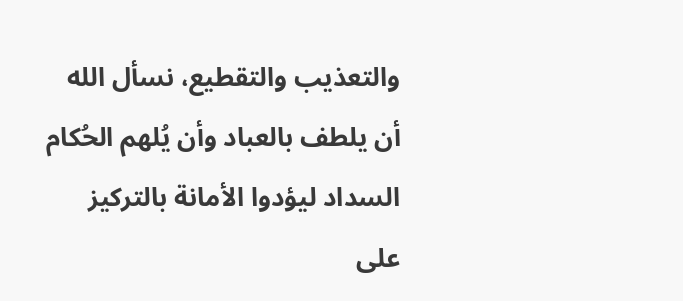والتعذيب والتقطيع، نسأل الله أن يلطف بالعباد وأن يُلهم الحُكام السداد ليؤدوا الأمانة بالتركيز على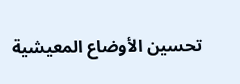تحسين الأوضاع المعيشية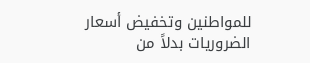للمواطنين وتخفيض أسعار الضروريات بدلاً من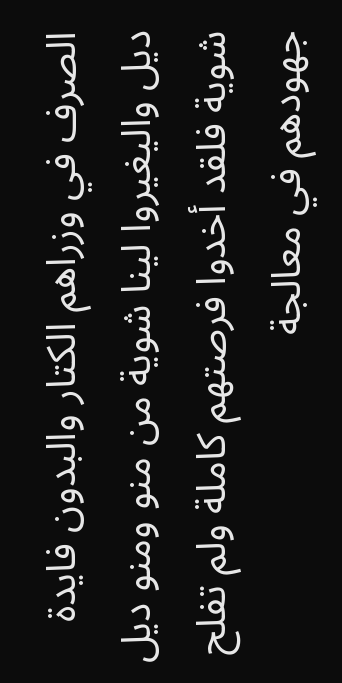الصرف في وزراهم الكتار والبدون فايدة ديل واليغيروا لينا شوية من منو ومنو ديل شوية فلقد أخدوا فرصتهم كاملة ولم تفلح جهودهم في معالجة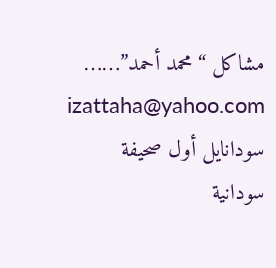مشاكل “محمد أحمد”……
izattaha@yahoo.com
سودانايل أول صحيفة سودانية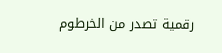رقمية تصدر من الخرطوم